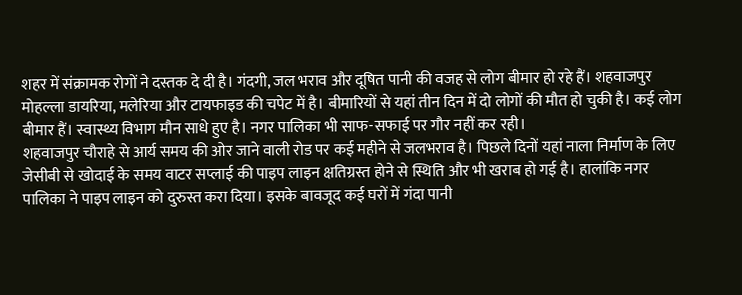शहर में संक्रामक रोगों ने दस्तक दे दी है। गंदगी, जल भराव और दूषित पानी की वजह से लोग बीमार हो रहे हैं। शहवाजपुर मोहल्ला डायरिया, मलेरिया और टायफाइड की चपेट में है। बीमारियों से यहां तीन दिन में दो लोगों की मौत हो चुकी है। कई लोग बीमार हैं। स्वास्थ्य विभाग मौन साधे हुए है। नगर पालिका भी साफ-सफाई पर गौर नहीं कर रही।
शहवाजपुर चौराहे से आर्य समय की ओर जाने वाली रोड पर कई महीने से जलभराव है। पिछले दिनों यहां नाला निर्माण के लिए जेसीबी से खोदाई के समय वाटर सप्लाई की पाइप लाइन क्षतिग्रस्त होने से स्थिति और भी खराब हो गई है। हालांकि नगर पालिका ने पाइप लाइन को दुरुस्त करा दिया। इसके बावजूद कई घरों में गंदा पानी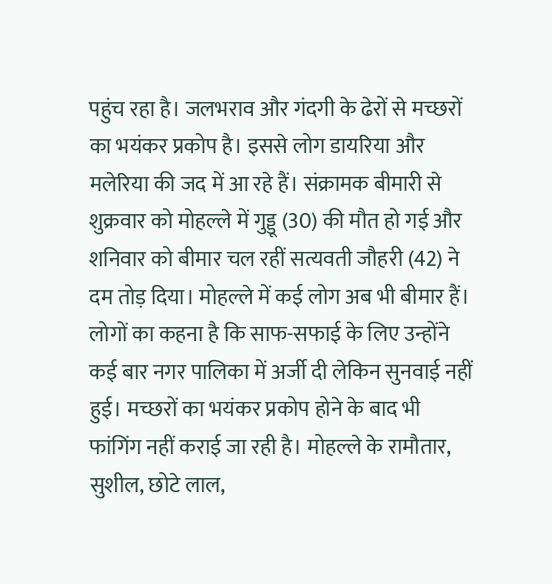पहुंच रहा है। जलभराव और गंदगी के ढेरों से मच्छरों का भयंकर प्रकोप है। इससे लोग डायरिया और मलेरिया की जद में आ रहे हैं। संक्रामक बीमारी से शुक्रवार को मोहल्ले में गुड्डू (30) की मौत हो गई और शनिवार को बीमार चल रहीं सत्यवती जौहरी (42) ने दम तोड़ दिया। मोहल्ले में कई लोग अब भी बीमार हैं।
लोगों का कहना है कि साफ-सफाई के लिए उन्होंने कई बार नगर पालिका में अर्जी दी लेकिन सुनवाई नहीं हुई। मच्छरों का भयंकर प्रकोप होने के बाद भी फांगिंग नहीं कराई जा रही है। मोहल्ले के रामौतार, सुशील, छोटे लाल,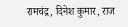रामचंद्र, दिनेश कुमार, राज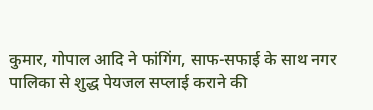कुमार, गोपाल आदि ने फांगिंग, साफ-सफाई के साथ नगर पालिका से शुद्ध पेयजल सप्लाई कराने की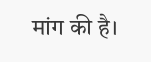मांग की है।